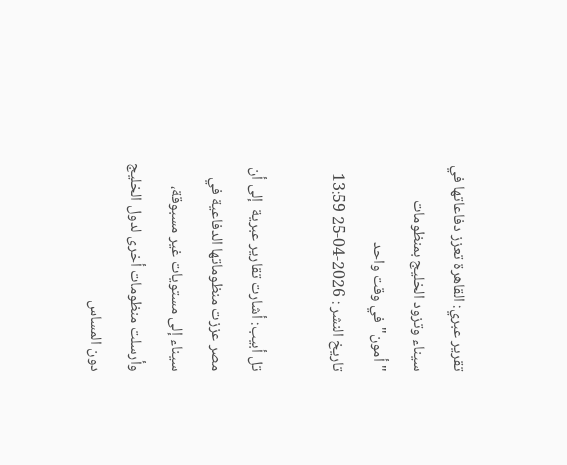تقرير عبري: القاهرة تعزز دفاعاتها في سيناء وتزود الخليج بمنظومات "أمون" في وقت واحد
تاريخ النشر : 2026-04-25 13:59

تل أبيب: أشارت تقارير عبرية  إلى أن مصر عززت منظوماتها الدفاعية في سيناء إلى مستويات غير مسبوقة، وأرسلت منظومات أخرى لدول الخليج دون المساس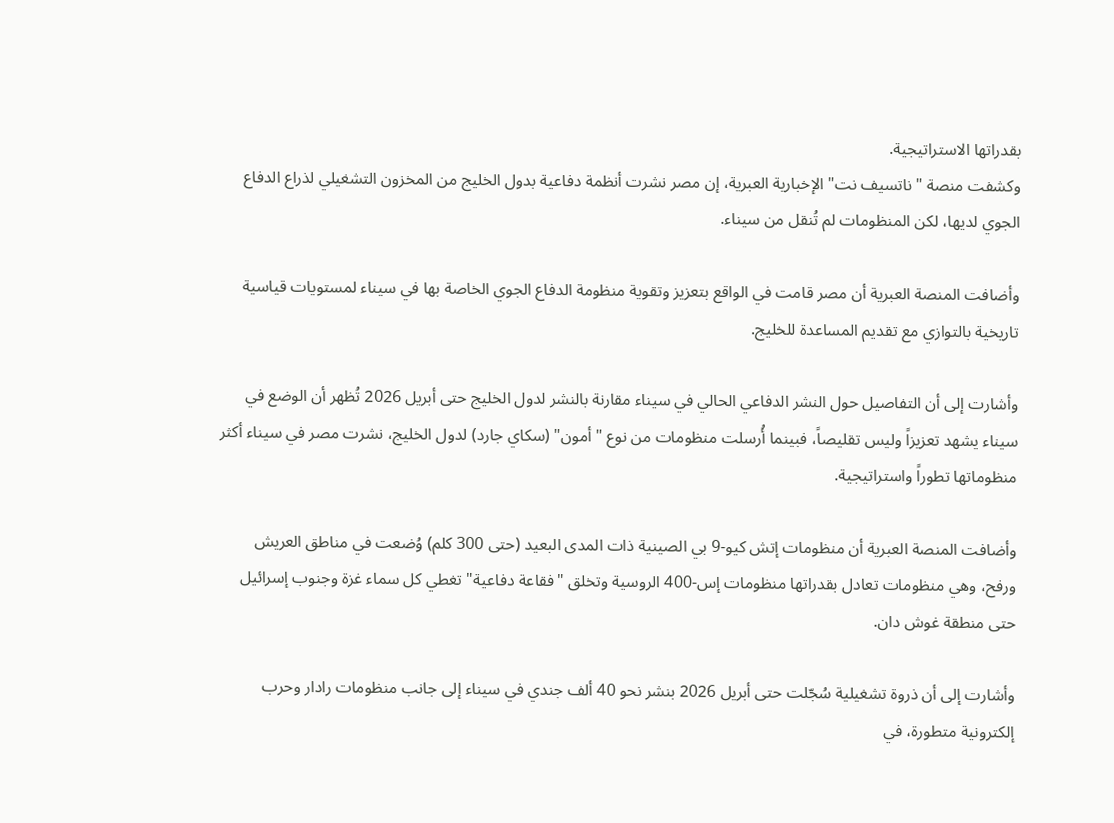بقدراتها الاستراتيجية.
وكشفت منصة "ناتسيف نت" الإخبارية العبرية، إن مصر نشرت أنظمة دفاعية بدول الخليج من المخزون التشغيلي لذراع الدفاع الجوي لديها، لكن المنظومات لم تُنقل من سيناء.

وأضافت المنصة العبرية أن مصر قامت في الواقع بتعزيز وتقوية منظومة الدفاع الجوي الخاصة بها في سيناء لمستويات قياسية تاريخية بالتوازي مع تقديم المساعدة للخليج.

وأشارت إلى أن التفاصيل حول النشر الدفاعي الحالي في سيناء مقارنة بالنشر لدول الخليج حتى أبريل 2026 تُظهر أن الوضع في سيناء يشهد تعزيزاً وليس تقليصاً، فبينما أُرسلت منظومات من نوع "أمون" (سكاي جارد) لدول الخليج، نشرت مصر في سيناء أكثر منظوماتها تطوراً واستراتيجية.

وأضافت المنصة العبرية أن منظومات إتش كيو-9 بي الصينية ذات المدى البعيد (حتى 300 كلم) وُضعت في مناطق العريش ورفح، وهي منظومات تعادل بقدراتها منظومات إس-400 الروسية وتخلق "فقاعة دفاعية" تغطي كل سماء غزة وجنوب إسرائيل حتى منطقة غوش دان.

وأشارت إلى أن ذروة تشغيلية سُجّلت حتى أبريل 2026 بنشر نحو 40 ألف جندي في سيناء إلى جانب منظومات رادار وحرب إلكترونية متطورة، في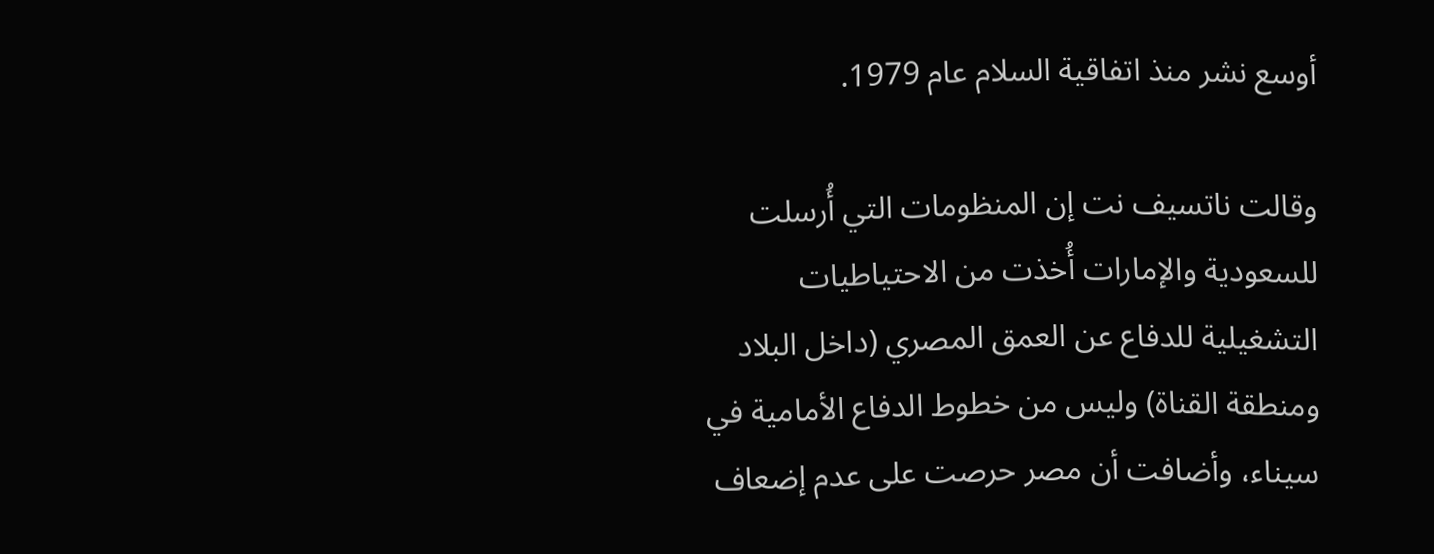أوسع نشر منذ اتفاقية السلام عام 1979.

وقالت ناتسيف نت إن المنظومات التي أُرسلت للسعودية والإمارات أُخذت من الاحتياطيات التشغيلية للدفاع عن العمق المصري (داخل البلاد ومنطقة القناة) وليس من خطوط الدفاع الأمامية في سيناء، وأضافت أن مصر حرصت على عدم إضعاف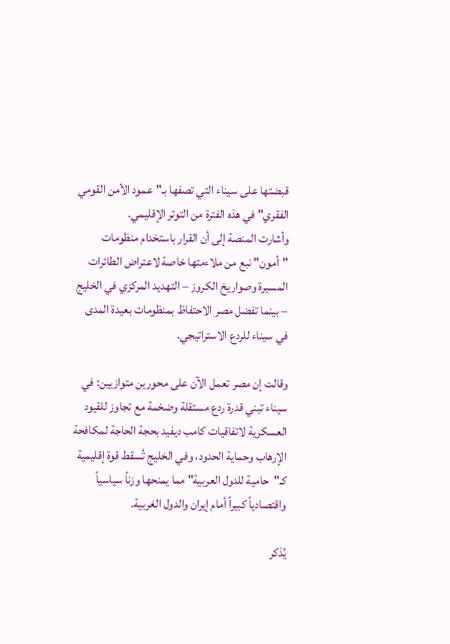قبضتها على سيناء التي تصفها بـ"عمود الأمن القومي الفقري" في هذه الفترة من التوتر الإقليمي.
وأشارت المنصة إلى أن القرار باستخدام منظومات "أمون" نبع من ملاءمتها خاصة لاعتراض الطائرات المسيرة وصواريخ الكروز – التهديد المركزي في الخليج – بينما تفضل مصر الاحتفاظ بمنظومات بعيدة المدى في سيناء للردع الاستراتيجي.

وقالت إن مصر تعمل الآن على محورين متوازيين: في سيناء تبني قدرة ردع مستقلة وضخمة مع تجاوز للقيود العسكرية لاتفاقيات كامب ديفيد بحجة الحاجة لمكافحة الإرهاب وحماية الحدود، وفي الخليج تُسقط قوة إقليمية كـ"حامية للدول العربية" مما يمنحها وزناً سياسياً واقتصادياً كبيراً أمام إيران والدول الغربية.

يُذكر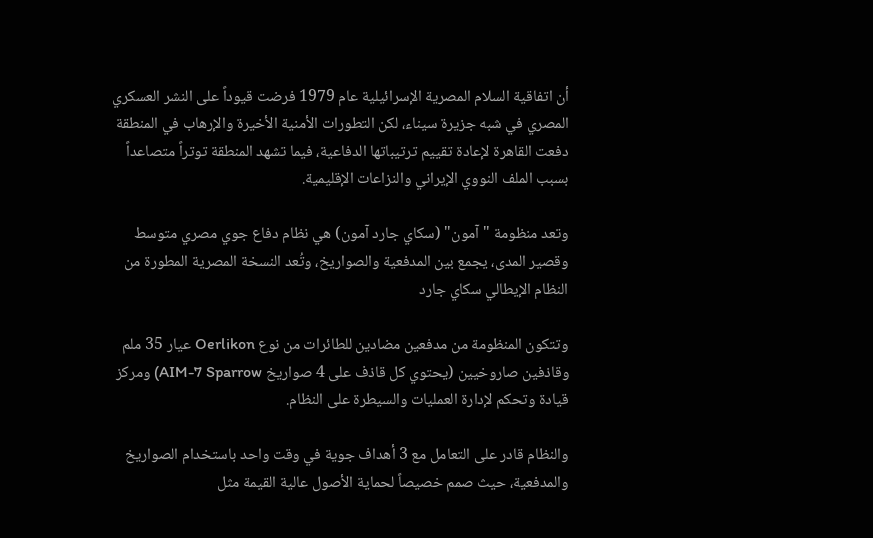أن اتفاقية السلام المصرية الإسرائيلية عام 1979 فرضت قيوداً على النشر العسكري المصري في شبه جزيرة سيناء، لكن التطورات الأمنية الأخيرة والإرهاب في المنطقة دفعت القاهرة لإعادة تقييم ترتيباتها الدفاعية، فيما تشهد المنطقة توتراً متصاعداً بسبب الملف النووي الإيراني والنزاعات الإقليمية.

وتعد منظومة "آمون" (سكاي جارد آمون) هي نظام دفاع جوي مصري متوسط وقصير المدى، يجمع بين المدفعية والصواريخ، وتُعد النسخة المصرية المطورة من النظام الإيطالي سكاي جارد

وتتكون المنظومة من مدفعين مضادين للطائرات من نوع Oerlikon عيار 35 ملم وقاذفين صاروخيين (يحتوي كل قاذف على 4 صواريخ AIM-7 Sparrow) ومركز قيادة وتحكم لإدارة العمليات والسيطرة على النظام.

والنظام قادر على التعامل مع 3 أهداف جوية في وقت واحد باستخدام الصواريخ والمدفعية، حيث صمم خصيصاً لحماية الأصول عالية القيمة مثل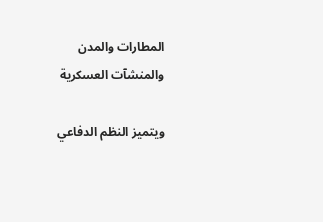المطارات والمدن والمنشآت العسكرية

ويتميز النظم الدفاعي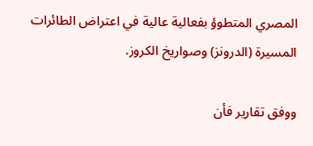المصري المتطوؤ بفعالية عالية في اعتراض الطائرات المسيرة (الدرونز) وصواريخ الكروز.

ووفق تقارير فأن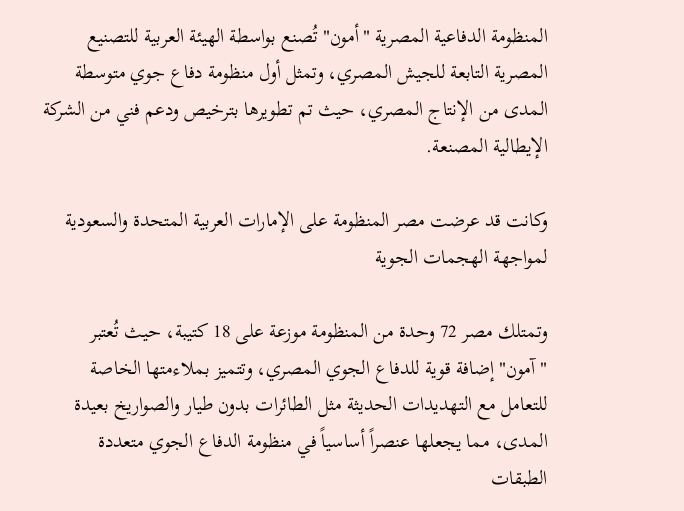المنظومة الدفاعية المصرية "أمون" تُصنع بواسطة الهيئة العربية للتصنيع المصرية التابعة للجيش المصري، وتمثل أول منظومة دفاع جوي متوسطة المدى من الإنتاج المصري، حيث تم تطويرها بترخيص ودعم فني من الشركة الإيطالية المصنعة.

وكانت قد عرضت مصر المنظومة على الإمارات العربية المتحدة والسعودية لمواجهة الهجمات الجوية

وتمتلك مصر 72 وحدة من المنظومة موزعة على 18 كتيبة، حيث تُعتبر "آمون" إضافة قوية للدفاع الجوي المصري، وتتميز بملاءمتها الخاصة للتعامل مع التهديدات الحديثة مثل الطائرات بدون طيار والصواريخ بعيدة المدى، مما يجعلها عنصراً أساسياً في منظومة الدفاع الجوي متعددة الطبقات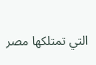التي تمتلكها مصر